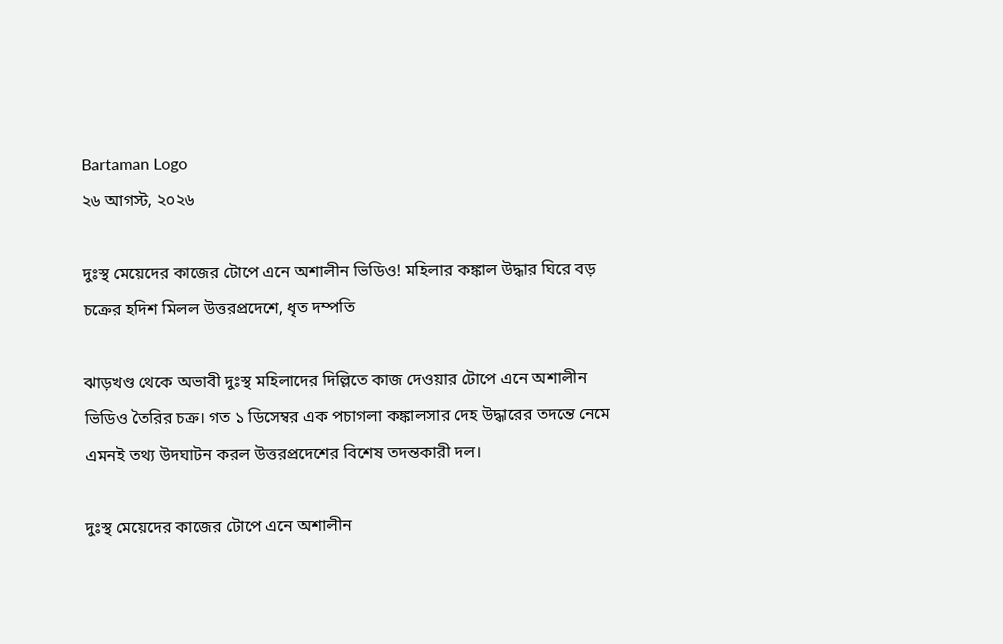Bartaman Logo
২৬ আগস্ট, ২০২৬

দুঃস্থ মেয়েদের কাজের টোপে এনে অশালীন ভিডিও! মহিলার কঙ্কাল উদ্ধার ঘিরে বড় চক্রের হদিশ মিলল উত্তরপ্রদেশে, ধৃত দম্পতি

ঝাড়খণ্ড থেকে অভাবী দুঃস্থ মহিলাদের দিল্লিতে কাজ দেওয়ার টোপে এনে অশালীন ভিডিও তৈরির চক্র। গত ১ ডিসেম্বর এক পচাগলা কঙ্কালসার দেহ উদ্ধারের তদন্তে নেমে এমনই তথ্য উদঘাটন করল উত্তরপ্রদেশের বিশেষ তদন্তকারী দল।

দুঃস্থ মেয়েদের কাজের টোপে এনে অশালীন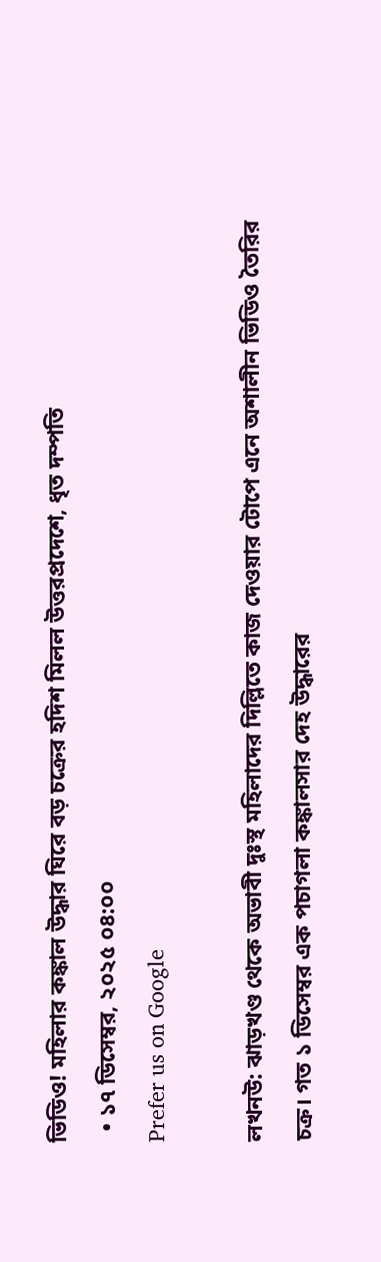ভিডিও! মহিলার কঙ্কাল উদ্ধার ঘিরে বড় চক্রের হদিশ মিলল উত্তরপ্রদেশে, ধৃত দম্পতি
  • ১৭ ডিসেম্বর, ২০২৫ ০৪:০০
Prefer us on Google

লখনউ: ঝাড়খণ্ড থেকে অভাবী দুঃস্থ মহিলাদের দিল্লিতে কাজ দেওয়ার টোপে এনে অশালীন ভিডিও তৈরির চক্র। গত ১ ডিসেম্বর এক পচাগলা কঙ্কালসার দেহ উদ্ধারের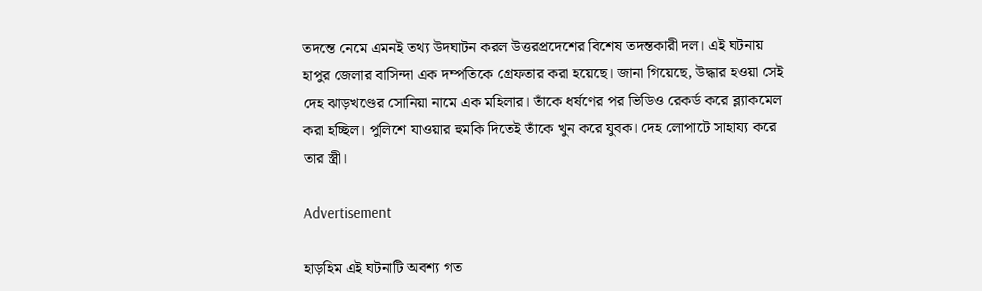তদন্তে নেমে এমনই তথ্য উদঘাটন করল উত্তরপ্রদেশের বিশেষ তদন্তকারী দল। এই ঘটনায় হাপুর জেলার বাসিন্দা এক দম্পতিকে গ্রেফতার করা হয়েছে। জানা গিয়েছে, উদ্ধার হওয়া সেই দেহ ঝাড়খণ্ডের সোনিয়া নামে এক মহিলার। তাঁকে ধর্ষণের পর ভিডিও রেকর্ড করে ব্ল্যাকমেল করা হচ্ছিল। পুলিশে যাওয়ার হুমকি দিতেই তাঁকে খুন করে যুবক। দেহ লোপাটে সাহায্য করে তার স্ত্রী।

Advertisement

হাড়হিম এই ঘটনাটি অবশ্য গত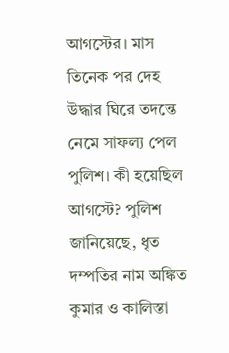আগস্টের। মাস তিনেক পর দেহ উদ্ধার ঘিরে তদন্তে নেমে সাফল্য পেল পুলিশ। কী হয়েছিল আগস্টে? পুলিশ জানিয়েছে, ধৃত দম্পতির নাম অঙ্কিত কুমার ও কালিস্তা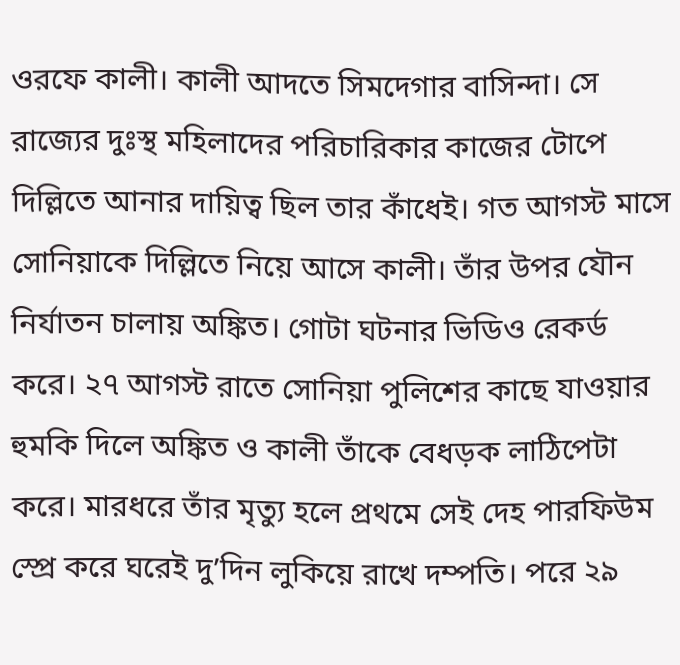ওরফে কালী। কালী আদতে সিমদেগার বাসিন্দা। সে রাজ্যের দুঃস্থ মহিলাদের পরিচারিকার কাজের টোপে দিল্লিতে আনার দায়িত্ব ছিল তার কাঁধেই। গত আগস্ট মাসে সোনিয়াকে দিল্লিতে নিয়ে আসে কালী। তাঁর উপর যৌন নির্যাতন চালায় অঙ্কিত। গোটা ঘটনার ভিডিও রেকর্ড করে। ২৭ আগস্ট রাতে সোনিয়া পুলিশের কাছে যাওয়ার হুমকি দিলে অঙ্কিত ও কালী তাঁকে বেধড়ক লাঠিপেটা করে। মারধরে তাঁর মৃত্যু হলে প্রথমে সেই দেহ পারফিউম স্প্রে করে ঘরেই দু’দিন লুকিয়ে রাখে দম্পতি। পরে ২৯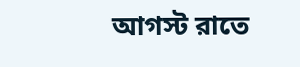আগস্ট রাতে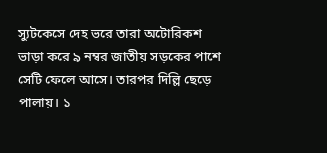স্যুটকেসে দেহ ভরে তারা অটোরিকশ ভাড়া করে ৯ নম্বর জাতীয় সড়কের পাশে সেটি ফেলে আসে। তারপর দিল্লি ছেড়ে পালায়। ১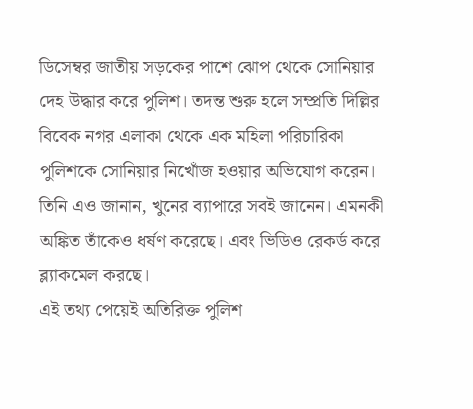ডিসেম্বর জাতীয় সড়কের পাশে ঝোপ থেকে সোনিয়ার দেহ উদ্ধার করে পুলিশ। তদন্ত শুরু হলে সম্প্রতি দিল্লির বিবেক নগর এলাকা থেকে এক মহিলা পরিচারিকা পুলিশকে সোনিয়ার নিখোঁজ হওয়ার অভিযোগ করেন। তিনি এও জানান, খুনের ব্যাপারে সবই জানেন। এমনকী অঙ্কিত তাঁকেও ধর্ষণ করেছে। এবং ভিডিও রেকর্ড করে ব্ল্যাকমেল করছে।
এই তথ্য পেয়েই অতিরিক্ত পুলিশ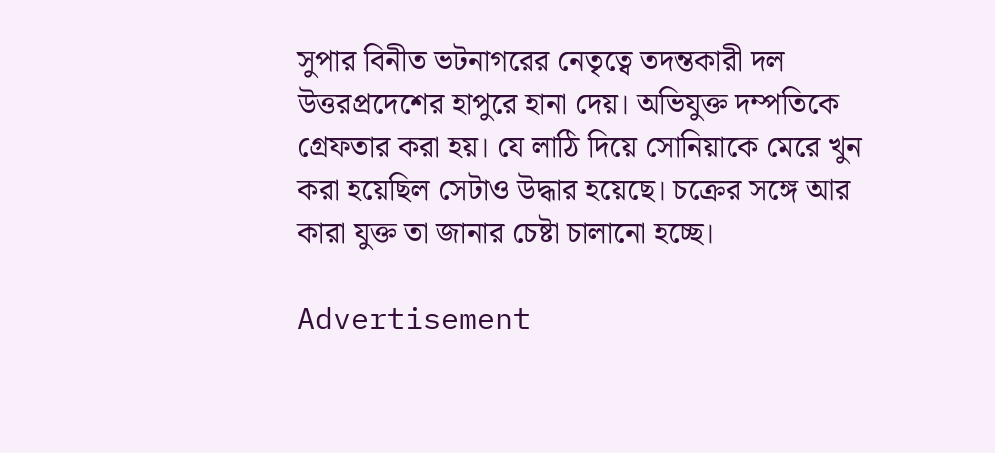সুপার বিনীত ভটনাগরের নেতৃত্বে তদন্তকারী দল উত্তরপ্রদেশের হাপুরে হানা দেয়। অভিযুক্ত দম্পতিকে গ্রেফতার করা হয়। যে লাঠি দিয়ে সোনিয়াকে মেরে খুন করা হয়েছিল সেটাও উদ্ধার হয়েছে। চক্রের সঙ্গে আর কারা যুক্ত তা জানার চেষ্টা চালানো হচ্ছে।

Advertisement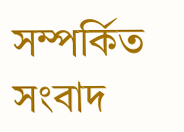সম্পর্কিত সংবাদ